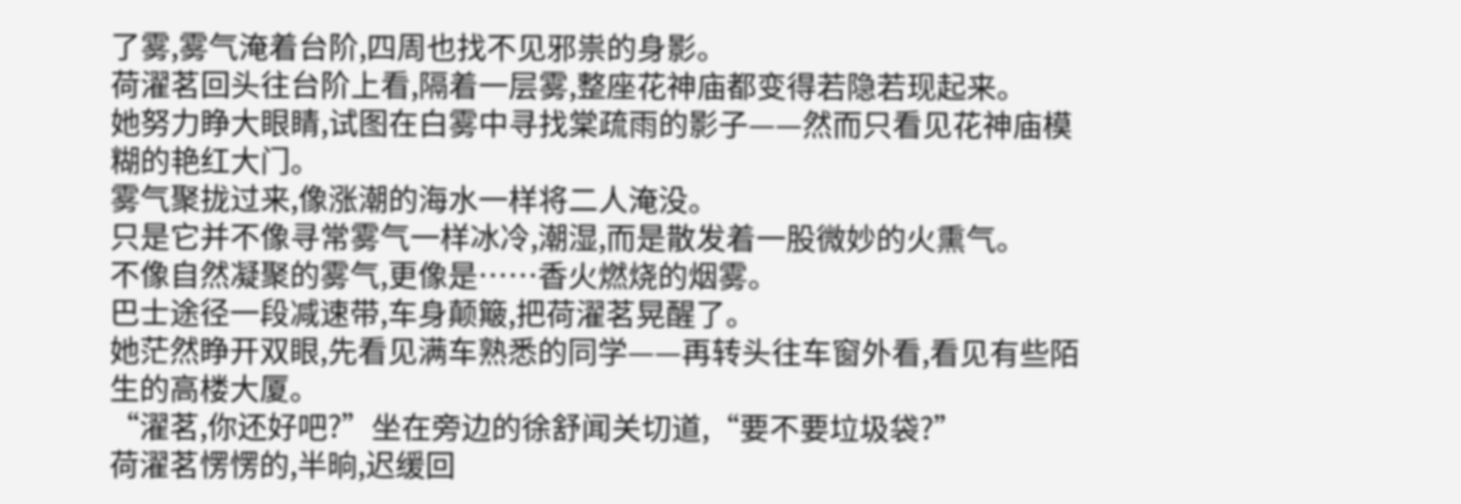了雾,雾气淹着台阶,四周也找不见邪祟的身影。
荷濯茗回头往台阶上看,隔着一层雾,整座花神庙都变得若隐若现起来。
她努力睁大眼睛,试图在白雾中寻找棠疏雨的影子——然而只看见花神庙模糊的艳红大门。
雾气聚拢过来,像涨潮的海水一样将二人淹没。
只是它并不像寻常雾气一样冰冷,潮湿,而是散发着一股微妙的火熏气。
不像自然凝聚的雾气,更像是……香火燃烧的烟雾。
巴士途径一段减速带,车身颠簸,把荷濯茗晃醒了。
她茫然睁开双眼,先看见满车熟悉的同学——再转头往车窗外看,看见有些陌生的高楼大厦。
“濯茗,你还好吧?”坐在旁边的徐舒闻关切道,“要不要垃圾袋?”
荷濯茗愣愣的,半晌,迟缓回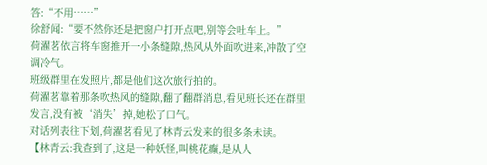答:“不用……”
徐舒闻:“要不然你还是把窗户打开点吧,别等会吐车上。”
荷濯茗依言将车窗推开一小条缝隙,热风从外面吹进来,冲散了空调冷气。
班级群里在发照片,都是他们这次旅行拍的。
荷濯茗靠着那条吹热风的缝隙,翻了翻群消息,看见班长还在群里发言,没有被‘消失’掉,她松了口气。
对话列表往下划,荷濯茗看见了林青云发来的很多条未读。
【林青云:我查到了,这是一种妖怪,叫桃花癫,是从人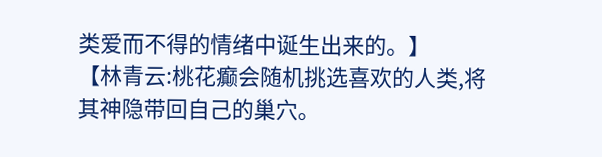类爱而不得的情绪中诞生出来的。】
【林青云:桃花癫会随机挑选喜欢的人类,将其神隐带回自己的巢穴。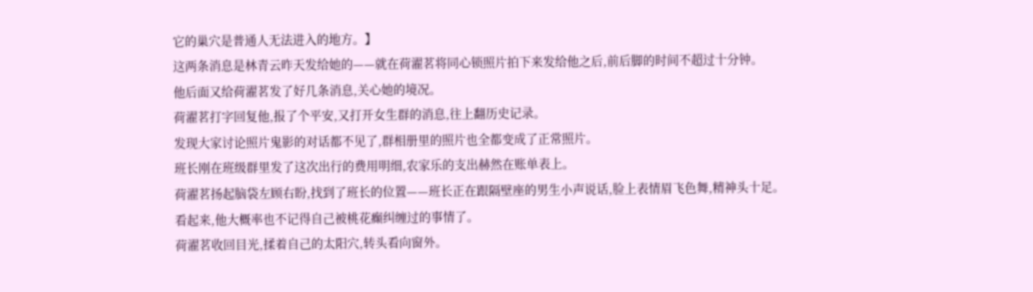它的巢穴是普通人无法进入的地方。】
这两条消息是林青云昨天发给她的——就在荷濯茗将同心锁照片拍下来发给他之后,前后脚的时间不超过十分钟。
他后面又给荷濯茗发了好几条消息,关心她的境况。
荷濯茗打字回复他,报了个平安,又打开女生群的消息,往上翻历史记录。
发现大家讨论照片鬼影的对话都不见了,群相册里的照片也全都变成了正常照片。
班长刚在班级群里发了这次出行的费用明细,农家乐的支出赫然在账单表上。
荷濯茗扬起脑袋左顾右盼,找到了班长的位置——班长正在跟隔壁座的男生小声说话,脸上表情眉飞色舞,精神头十足。
看起来,他大概率也不记得自己被桃花癫纠缠过的事情了。
荷濯茗收回目光,揉着自己的太阳穴,转头看向窗外。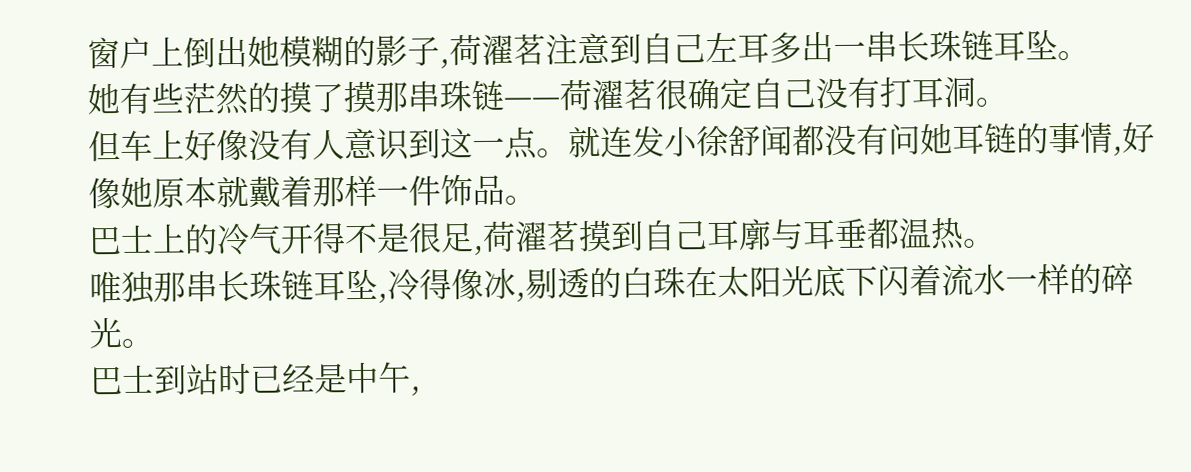窗户上倒出她模糊的影子,荷濯茗注意到自己左耳多出一串长珠链耳坠。
她有些茫然的摸了摸那串珠链——荷濯茗很确定自己没有打耳洞。
但车上好像没有人意识到这一点。就连发小徐舒闻都没有问她耳链的事情,好像她原本就戴着那样一件饰品。
巴士上的冷气开得不是很足,荷濯茗摸到自己耳廓与耳垂都温热。
唯独那串长珠链耳坠,冷得像冰,剔透的白珠在太阳光底下闪着流水一样的碎光。
巴士到站时已经是中午,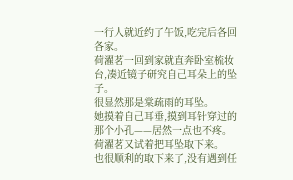一行人就近约了午饭,吃完后各回各家。
荷濯茗一回到家就直奔卧室梳妆台,凑近镜子研究自己耳朵上的坠子。
很显然那是棠疏雨的耳坠。
她摸着自己耳垂,摸到耳针穿过的那个小孔——居然一点也不疼。
荷濯茗又试着把耳坠取下来。
也很顺利的取下来了,没有遇到任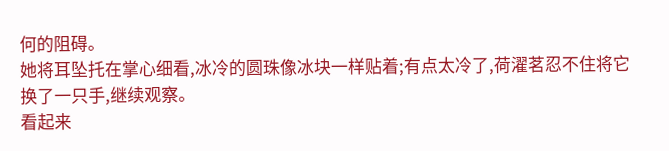何的阻碍。
她将耳坠托在掌心细看,冰冷的圆珠像冰块一样贴着;有点太冷了,荷濯茗忍不住将它换了一只手,继续观察。
看起来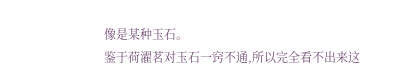像是某种玉石。
鉴于荷濯茗对玉石一窍不通,所以完全看不出来这